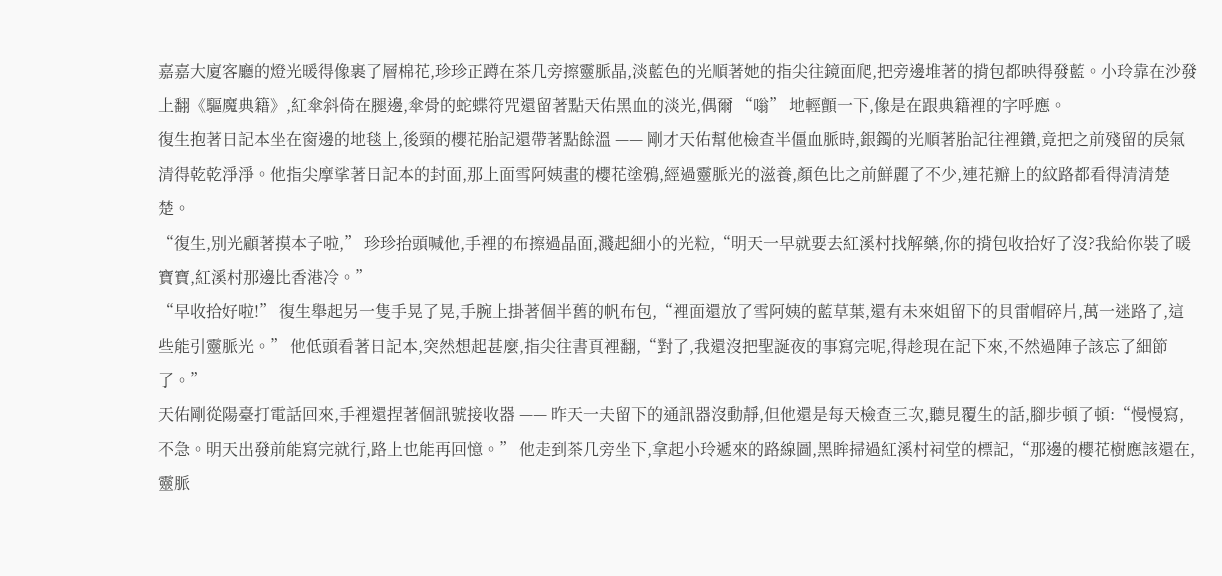嘉嘉大廈客廳的燈光暖得像裹了層棉花,珍珍正蹲在茶几旁擦靈脈晶,淡藍色的光順著她的指尖往鏡面爬,把旁邊堆著的揹包都映得發藍。小玲靠在沙發上翻《驅魔典籍》,紅傘斜倚在腿邊,傘骨的蛇蝶符咒還留著點天佑黑血的淡光,偶爾 “嗡” 地輕顫一下,像是在跟典籍裡的字呼應。
復生抱著日記本坐在窗邊的地毯上,後頸的櫻花胎記還帶著點餘溫 —— 剛才天佑幫他檢查半僵血脈時,銀鐲的光順著胎記往裡鑽,竟把之前殘留的戾氣清得乾乾淨淨。他指尖摩挲著日記本的封面,那上面雪阿姨畫的櫻花塗鴉,經過靈脈光的滋養,顏色比之前鮮麗了不少,連花瓣上的紋路都看得清清楚楚。
“復生,別光顧著摸本子啦,” 珍珍抬頭喊他,手裡的布擦過晶面,濺起細小的光粒,“明天一早就要去紅溪村找解藥,你的揹包收拾好了沒?我給你裝了暖寶寶,紅溪村那邊比香港冷。”
“早收拾好啦!” 復生舉起另一隻手晃了晃,手腕上掛著個半舊的帆布包,“裡面還放了雪阿姨的藍草葉,還有未來姐留下的貝雷帽碎片,萬一迷路了,這些能引靈脈光。” 他低頭看著日記本,突然想起甚麼,指尖往書頁裡翻,“對了,我還沒把聖誕夜的事寫完呢,得趁現在記下來,不然過陣子該忘了細節了。”
天佑剛從陽臺打電話回來,手裡還捏著個訊號接收器 —— 昨天一夫留下的通訊器沒動靜,但他還是每天檢查三次,聽見覆生的話,腳步頓了頓:“慢慢寫,不急。明天出發前能寫完就行,路上也能再回憶。” 他走到茶几旁坐下,拿起小玲遞來的路線圖,黑眸掃過紅溪村祠堂的標記,“那邊的櫻花樹應該還在,靈脈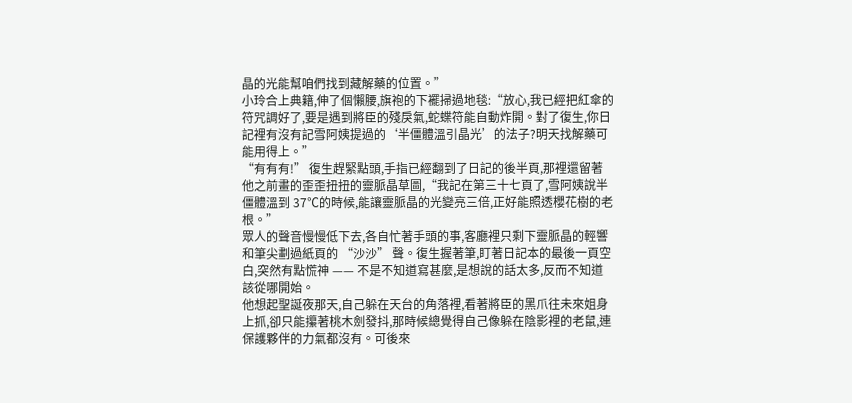晶的光能幫咱們找到藏解藥的位置。”
小玲合上典籍,伸了個懶腰,旗袍的下襬掃過地毯:“放心,我已經把紅傘的符咒調好了,要是遇到將臣的殘戾氣,蛇蝶符能自動炸開。對了復生,你日記裡有沒有記雪阿姨提過的‘半僵體溫引晶光’的法子?明天找解藥可能用得上。”
“有有有!” 復生趕緊點頭,手指已經翻到了日記的後半頁,那裡還留著他之前畫的歪歪扭扭的靈脈晶草圖,“我記在第三十七頁了,雪阿姨說半僵體溫到 37℃的時候,能讓靈脈晶的光變亮三倍,正好能照透櫻花樹的老根。”
眾人的聲音慢慢低下去,各自忙著手頭的事,客廳裡只剩下靈脈晶的輕響和筆尖劃過紙頁的 “沙沙” 聲。復生握著筆,盯著日記本的最後一頁空白,突然有點慌神 —— 不是不知道寫甚麼,是想說的話太多,反而不知道該從哪開始。
他想起聖誕夜那天,自己躲在天台的角落裡,看著將臣的黑爪往未來姐身上抓,卻只能攥著桃木劍發抖,那時候總覺得自己像躲在陰影裡的老鼠,連保護夥伴的力氣都沒有。可後來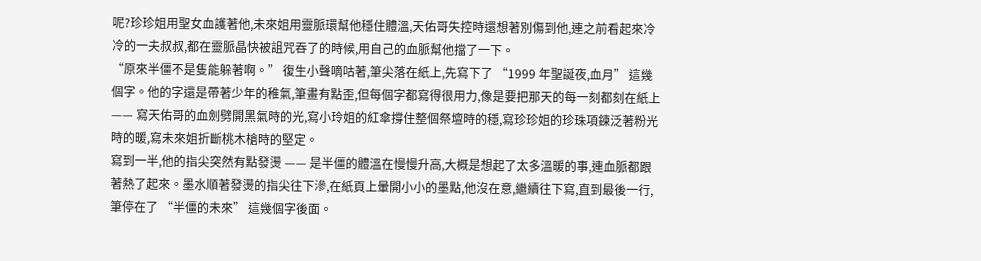呢?珍珍姐用聖女血護著他,未來姐用靈脈環幫他穩住體溫,天佑哥失控時還想著別傷到他,連之前看起來冷冷的一夫叔叔,都在靈脈晶快被詛咒吞了的時候,用自己的血脈幫他擋了一下。
“原來半僵不是隻能躲著啊。” 復生小聲嘀咕著,筆尖落在紙上,先寫下了 “1999 年聖誕夜,血月” 這幾個字。他的字還是帶著少年的稚氣,筆畫有點歪,但每個字都寫得很用力,像是要把那天的每一刻都刻在紙上 —— 寫天佑哥的血劍劈開黑氣時的光,寫小玲姐的紅傘撐住整個祭壇時的穩,寫珍珍姐的珍珠項鍊泛著粉光時的暖,寫未來姐折斷桃木槍時的堅定。
寫到一半,他的指尖突然有點發燙 —— 是半僵的體溫在慢慢升高,大概是想起了太多溫暖的事,連血脈都跟著熱了起來。墨水順著發燙的指尖往下滲,在紙頁上暈開小小的墨點,他沒在意,繼續往下寫,直到最後一行,筆停在了 “半僵的未來” 這幾個字後面。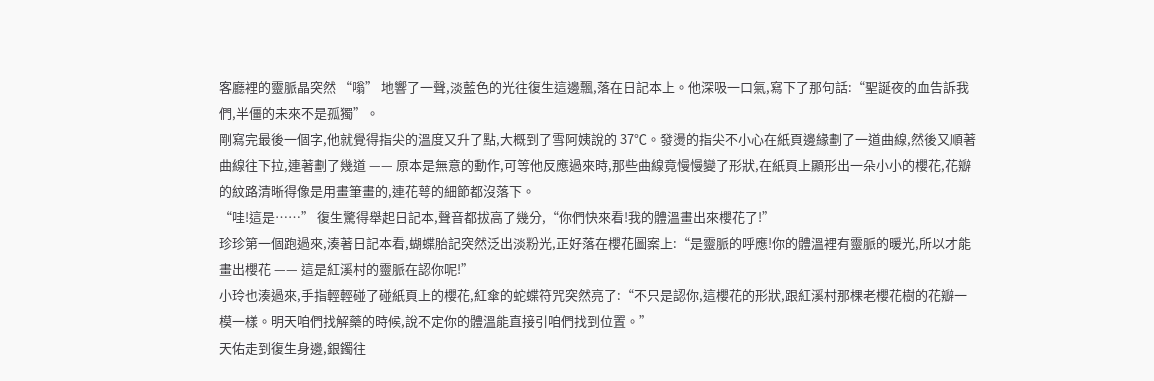客廳裡的靈脈晶突然 “嗡” 地響了一聲,淡藍色的光往復生這邊飄,落在日記本上。他深吸一口氣,寫下了那句話:“聖誕夜的血告訴我們,半僵的未來不是孤獨”。
剛寫完最後一個字,他就覺得指尖的溫度又升了點,大概到了雪阿姨說的 37℃。發燙的指尖不小心在紙頁邊緣劃了一道曲線,然後又順著曲線往下拉,連著劃了幾道 —— 原本是無意的動作,可等他反應過來時,那些曲線竟慢慢變了形狀,在紙頁上顯形出一朵小小的櫻花,花瓣的紋路清晰得像是用畫筆畫的,連花萼的細節都沒落下。
“哇!這是……” 復生驚得舉起日記本,聲音都拔高了幾分,“你們快來看!我的體溫畫出來櫻花了!”
珍珍第一個跑過來,湊著日記本看,蝴蝶胎記突然泛出淡粉光,正好落在櫻花圖案上:“是靈脈的呼應!你的體溫裡有靈脈的暖光,所以才能畫出櫻花 —— 這是紅溪村的靈脈在認你呢!”
小玲也湊過來,手指輕輕碰了碰紙頁上的櫻花,紅傘的蛇蝶符咒突然亮了:“不只是認你,這櫻花的形狀,跟紅溪村那棵老櫻花樹的花瓣一模一樣。明天咱們找解藥的時候,說不定你的體溫能直接引咱們找到位置。”
天佑走到復生身邊,銀鐲往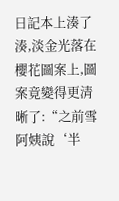日記本上湊了湊,淡金光落在櫻花圖案上,圖案竟變得更清晰了:“之前雪阿姨說‘半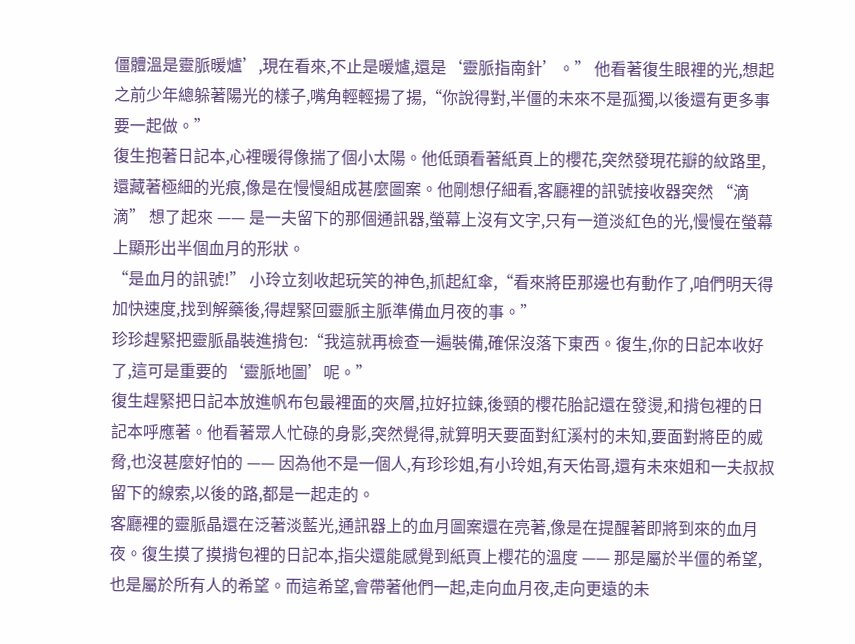僵體溫是靈脈暖爐’,現在看來,不止是暖爐,還是‘靈脈指南針’。” 他看著復生眼裡的光,想起之前少年總躲著陽光的樣子,嘴角輕輕揚了揚,“你說得對,半僵的未來不是孤獨,以後還有更多事要一起做。”
復生抱著日記本,心裡暖得像揣了個小太陽。他低頭看著紙頁上的櫻花,突然發現花瓣的紋路里,還藏著極細的光痕,像是在慢慢組成甚麼圖案。他剛想仔細看,客廳裡的訊號接收器突然 “滴滴” 想了起來 —— 是一夫留下的那個通訊器,螢幕上沒有文字,只有一道淡紅色的光,慢慢在螢幕上顯形出半個血月的形狀。
“是血月的訊號!” 小玲立刻收起玩笑的神色,抓起紅傘,“看來將臣那邊也有動作了,咱們明天得加快速度,找到解藥後,得趕緊回靈脈主脈準備血月夜的事。”
珍珍趕緊把靈脈晶裝進揹包:“我這就再檢查一遍裝備,確保沒落下東西。復生,你的日記本收好了,這可是重要的‘靈脈地圖’呢。”
復生趕緊把日記本放進帆布包最裡面的夾層,拉好拉鍊,後頸的櫻花胎記還在發燙,和揹包裡的日記本呼應著。他看著眾人忙碌的身影,突然覺得,就算明天要面對紅溪村的未知,要面對將臣的威脅,也沒甚麼好怕的 —— 因為他不是一個人,有珍珍姐,有小玲姐,有天佑哥,還有未來姐和一夫叔叔留下的線索,以後的路,都是一起走的。
客廳裡的靈脈晶還在泛著淡藍光,通訊器上的血月圖案還在亮著,像是在提醒著即將到來的血月夜。復生摸了摸揹包裡的日記本,指尖還能感覺到紙頁上櫻花的溫度 —— 那是屬於半僵的希望,也是屬於所有人的希望。而這希望,會帶著他們一起,走向血月夜,走向更遠的未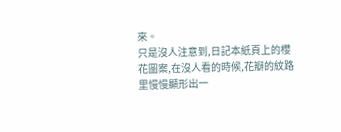來。
只是沒人注意到,日記本紙頁上的櫻花圖案,在沒人看的時候,花瓣的紋路里慢慢顯形出一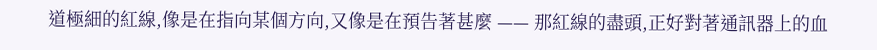道極細的紅線,像是在指向某個方向,又像是在預告著甚麼 —— 那紅線的盡頭,正好對著通訊器上的血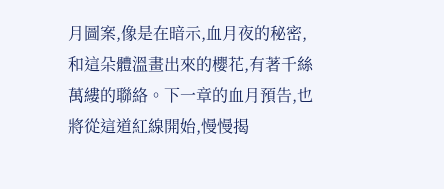月圖案,像是在暗示,血月夜的秘密,和這朵體溫畫出來的櫻花,有著千絲萬縷的聯絡。下一章的血月預告,也將從這道紅線開始,慢慢揭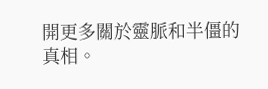開更多關於靈脈和半僵的真相。